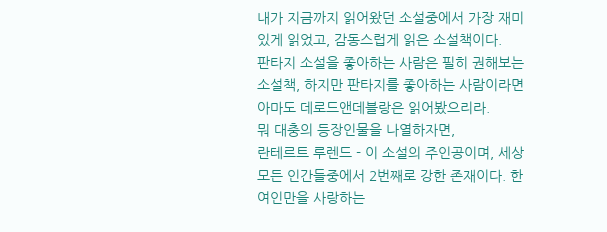내가 지금까지 읽어왔던 소설중에서 가장 재미있게 읽었고, 감동스럽게 읽은 소설책이다.
판타지 소설을 좋아하는 사람은 필히 권해보는 소설책, 하지만 판타지를 좋아하는 사람이라면 아마도 데로드앤데블랑은 읽어봤으리라.
뭐 대충의 등장인물을 나열하자면,
란테르트 루렌드 - 이 소설의 주인공이며, 세상 모든 인간들중에서 2번째로 강한 존재이다. 한 여인만을 사랑하는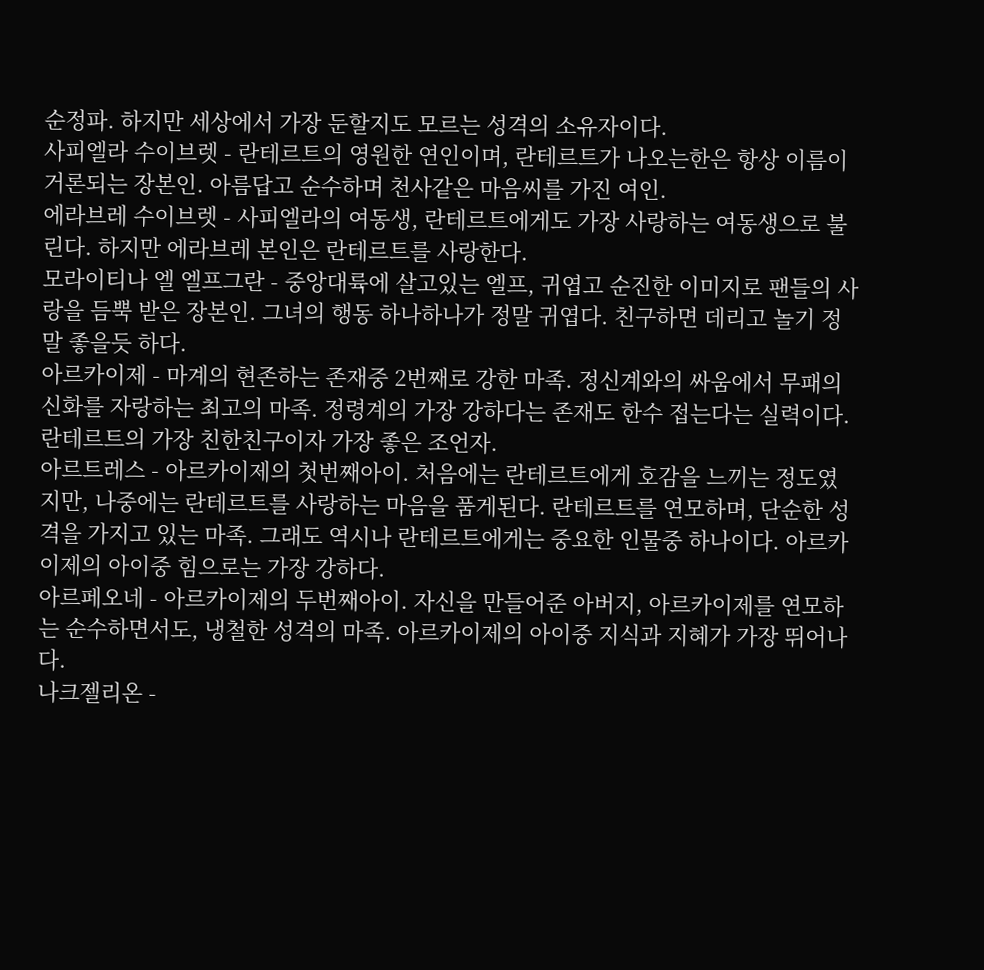순정파. 하지만 세상에서 가장 둔할지도 모르는 성격의 소유자이다.
사피엘라 수이브렛 - 란테르트의 영원한 연인이며, 란테르트가 나오는한은 항상 이름이 거론되는 장본인. 아름답고 순수하며 천사같은 마음씨를 가진 여인.
에라브레 수이브렛 - 사피엘라의 여동생, 란테르트에게도 가장 사랑하는 여동생으로 불린다. 하지만 에라브레 본인은 란테르트를 사랑한다.
모라이티나 엘 엘프그란 - 중앙대륙에 살고있는 엘프, 귀엽고 순진한 이미지로 팬들의 사랑을 듬뿍 받은 장본인. 그녀의 행동 하나하나가 정말 귀엽다. 친구하면 데리고 놀기 정말 좋을듯 하다.
아르카이제 - 마계의 현존하는 존재중 2번째로 강한 마족. 정신계와의 싸움에서 무패의 신화를 자랑하는 최고의 마족. 정령계의 가장 강하다는 존재도 한수 접는다는 실력이다. 란테르트의 가장 친한친구이자 가장 좋은 조언자.
아르트레스 - 아르카이제의 첫번째아이. 처음에는 란테르트에게 호감을 느끼는 정도였지만, 나중에는 란테르트를 사랑하는 마음을 품게된다. 란테르트를 연모하며, 단순한 성격을 가지고 있는 마족. 그래도 역시나 란테르트에게는 중요한 인물중 하나이다. 아르카이제의 아이중 힘으로는 가장 강하다.
아르페오네 - 아르카이제의 두번째아이. 자신을 만들어준 아버지, 아르카이제를 연모하는 순수하면서도, 냉철한 성격의 마족. 아르카이제의 아이중 지식과 지혜가 가장 뛰어나다.
나크젤리온 -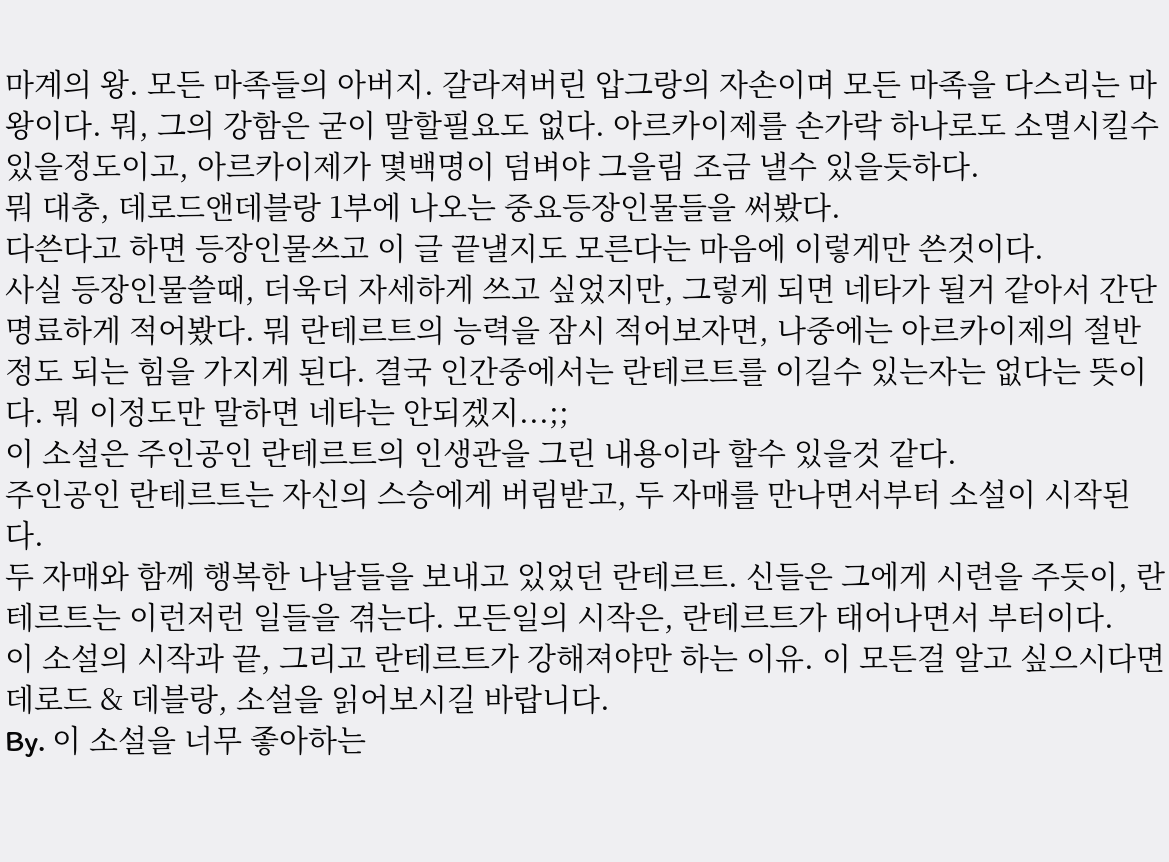마계의 왕. 모든 마족들의 아버지. 갈라져버린 압그랑의 자손이며 모든 마족을 다스리는 마왕이다. 뭐, 그의 강함은 굳이 말할필요도 없다. 아르카이제를 손가락 하나로도 소멸시킬수 있을정도이고, 아르카이제가 몇백명이 덤벼야 그을림 조금 낼수 있을듯하다.
뭐 대충, 데로드앤데블랑 1부에 나오는 중요등장인물들을 써봤다.
다쓴다고 하면 등장인물쓰고 이 글 끝낼지도 모른다는 마음에 이렇게만 쓴것이다.
사실 등장인물쓸때, 더욱더 자세하게 쓰고 싶었지만, 그렇게 되면 네타가 될거 같아서 간단명료하게 적어봤다. 뭐 란테르트의 능력을 잠시 적어보자면, 나중에는 아르카이제의 절반정도 되는 힘을 가지게 된다. 결국 인간중에서는 란테르트를 이길수 있는자는 없다는 뜻이다. 뭐 이정도만 말하면 네타는 안되겠지...;;
이 소설은 주인공인 란테르트의 인생관을 그린 내용이라 할수 있을것 같다.
주인공인 란테르트는 자신의 스승에게 버림받고, 두 자매를 만나면서부터 소설이 시작된다.
두 자매와 함께 행복한 나날들을 보내고 있었던 란테르트. 신들은 그에게 시련을 주듯이, 란테르트는 이런저런 일들을 겪는다. 모든일의 시작은, 란테르트가 태어나면서 부터이다.
이 소설의 시작과 끝, 그리고 란테르트가 강해져야만 하는 이유. 이 모든걸 알고 싶으시다면 데로드 & 데블랑, 소설을 읽어보시길 바랍니다.
By. 이 소설을 너무 좋아하는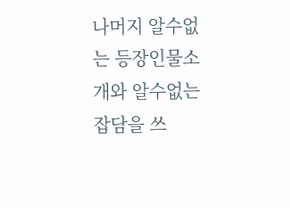나머지 알수없는 등장인물소개와 알수없는 잡담을 쓰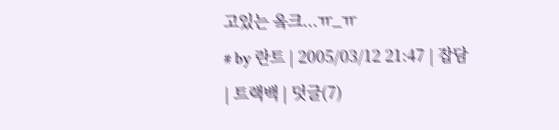고있는 옼크...ㅠ_ㅠ
# by 란트 | 2005/03/12 21:47 | 잡담 | 트랙백 | 덧글(7)